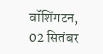वॉशिंगटन, 02 सितंबर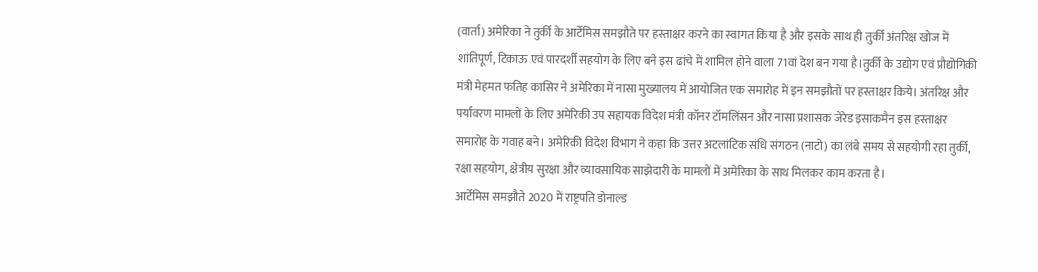(वार्ता) अमेरिका ने तुर्की के आर्टेमिस समझौते पर हस्ताक्षर करने का स्वागत किया है और इसके साथ ही तुर्की अंतरिक्ष खोज में शांतिपूर्ण, टिकाऊ एवं पारदर्शी सहयोग के लिए बने इस ढांचे में शामिल होने वाला 71वां देश बन गया है।तुर्की के उद्योग एवं प्रौद्योगिकी मंत्री मेहमत फतिह कासिर ने अमेरिका में नासा मुख्यालय में आयोजित एक समारोह में इन समझौतों पर हस्ताक्षर किये। अंतरिक्ष और पर्यावरण मामलों के लिए अमेरिकी उप सहायक विदेश मंत्री कॉनर टॉमलिंसन और नासा प्रशासक जेरेड इसाकमैन इस हस्ताक्षर समारोह के गवाह बने। अमेरिकी विदेश विभाग ने कहा कि उत्तर अटलांटिक संधि संगठन (नाटो) का लंबे समय से सहयोगी रहा तुर्की, रक्षा सहयोग, क्षेत्रीय सुरक्षा और व्यावसायिक साझेदारी के मामलों में अमेरिका के साथ मिलकर काम करता है।
आर्टेमिस समझौते 2020 में राष्ट्रपति डोनाल्ड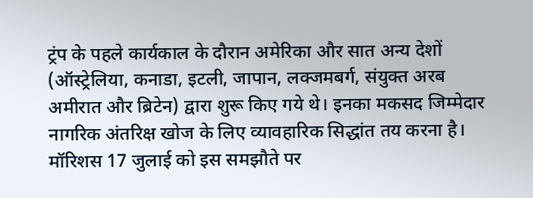ट्रंप के पहले कार्यकाल के दौरान अमेरिका और सात अन्य देशों (ऑस्ट्रेलिया, कनाडा, इटली, जापान, लक्जमबर्ग, संयुक्त अरब अमीरात और ब्रिटेन) द्वारा शुरू किए गये थे। इनका मकसद जिम्मेदार नागरिक अंतरिक्ष खोज के लिए व्यावहारिक सिद्धांत तय करना है। मॉरिशस 17 जुलाई को इस समझौते पर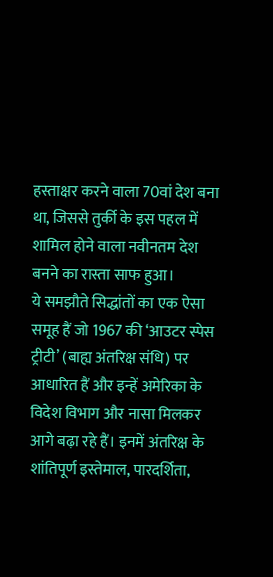हस्ताक्षर करने वाला 70वां देश बना था, जिससे तुर्की के इस पहल में शामिल होने वाला नवीनतम देश बनने का रास्ता साफ हुआ।
ये समझौते सिद्धांतों का एक ऐसा समूह हैं जो 1967 की ‘आउटर स्पेस ट्रीटी’ (बाह्य अंतरिक्ष संधि) पर आधारित हैं और इन्हें अमेरिका के विदेश विभाग और नासा मिलकर आगे बढ़ा रहे हैं। इनमें अंतरिक्ष के शांतिपूर्ण इस्तेमाल, पारदर्शिता,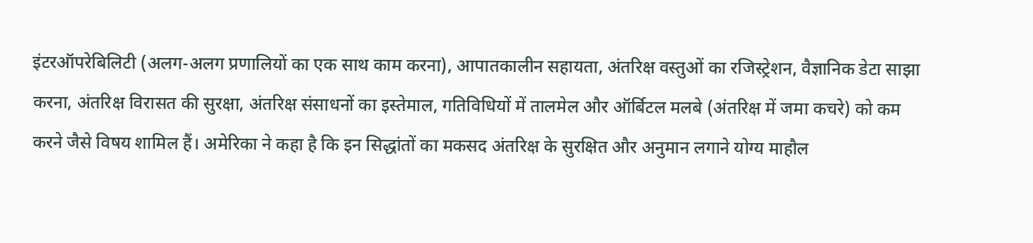इंटरऑपरेबिलिटी (अलग-अलग प्रणालियों का एक साथ काम करना), आपातकालीन सहायता, अंतरिक्ष वस्तुओं का रजिस्ट्रेशन, वैज्ञानिक डेटा साझा करना, अंतरिक्ष विरासत की सुरक्षा, अंतरिक्ष संसाधनों का इस्तेमाल, गतिविधियों में तालमेल और ऑर्बिटल मलबे (अंतरिक्ष में जमा कचरे) को कम करने जैसे विषय शामिल हैं। अमेरिका ने कहा है कि इन सिद्धांतों का मकसद अंतरिक्ष के सुरक्षित और अनुमान लगाने योग्य माहौल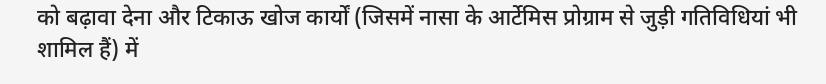को बढ़ावा देना और टिकाऊ खोज कार्यों (जिसमें नासा के आर्टेमिस प्रोग्राम से जुड़ी गतिविधियां भी शामिल हैं) में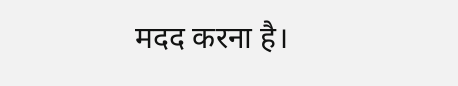मदद करना है।